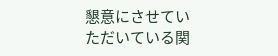懇意にさせていただいている関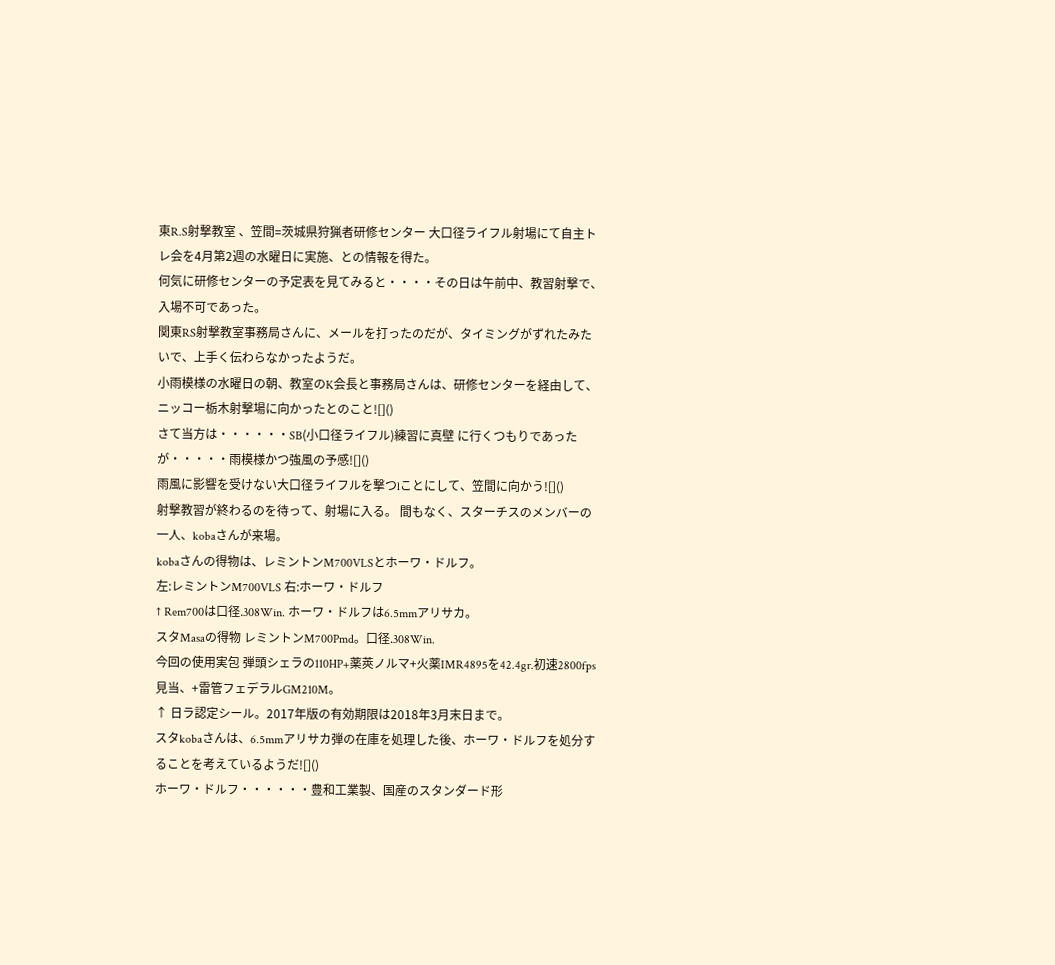東R.S射撃教室 、笠間=茨城県狩猟者研修センター 大口径ライフル射場にて自主トレ会を4月第2週の水曜日に実施、との情報を得た。
何気に研修センターの予定表を見てみると・・・・その日は午前中、教習射撃で、入場不可であった。
関東RS射撃教室事務局さんに、メールを打ったのだが、タイミングがずれたみたいで、上手く伝わらなかったようだ。
小雨模様の水曜日の朝、教室のK会長と事務局さんは、研修センターを経由して、ニッコー栃木射撃場に向かったとのこと![]()
さて当方は・・・・・・SB(小口径ライフル)練習に真壁 に行くつもりであったが・・・・・雨模様かつ強風の予感![]()
雨風に影響を受けない大口径ライフルを撃つlことにして、笠間に向かう![]()
射撃教習が終わるのを待って、射場に入る。 間もなく、スターチスのメンバーの一人、kobaさんが来場。
kobaさんの得物は、レミントンM700VLSとホーワ・ドルフ。
左:レミントンM700VLS 右:ホーワ・ドルフ
↑ Rem700は口径.308Win. ホーワ・ドルフは6.5mmアリサカ。
スタMasaの得物 レミントンM700Pmd。口径.308Win.
今回の使用実包 弾頭シェラの110HP+薬莢ノルマ+火薬IMR4895を42.4gr.初速2800fps見当、+雷管フェデラルGM210M。
↑ 日ラ認定シール。2017年版の有効期限は2018年3月末日まで。
スタkobaさんは、6.5mmアリサカ弾の在庫を処理した後、ホーワ・ドルフを処分することを考えているようだ![]()
ホーワ・ドルフ・・・・・・豊和工業製、国産のスタンダード形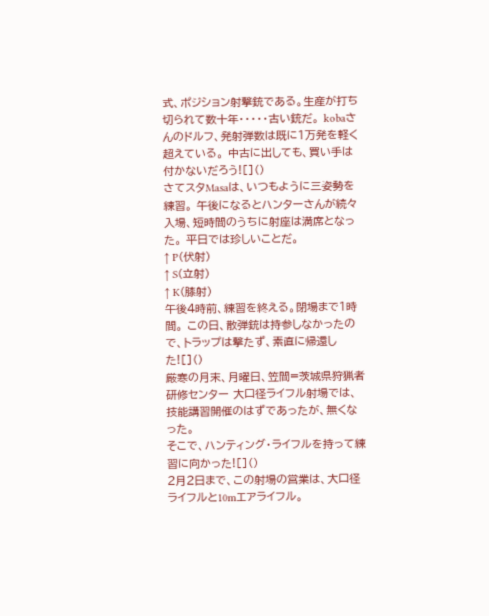式、ポジション射撃銃である。生産が打ち切られて数十年・・・・・古い銃だ。 kobaさんのドルフ、発射弾数は既に1万発を軽く超えている。 中古に出しても、買い手は付かないだろう![]()
さてスタMasaは、いつもように三姿勢を練習。 午後になるとハンターさんが続々入場、短時間のうちに射座は満席となった。 平日では珍しいことだ。
↑ P(伏射)
↑ S(立射)
↑ K(膝射)
午後4時前、練習を終える。閉場まで1時間。 この日、散弾銃は持参しなかったので、トラップは撃たず、素直に帰還した![]()
厳寒の月末、月曜日、笠間=茨城県狩猟者研修センター 大口径ライフル射場では、技能講習開催のはずであったが、無くなった。
そこで、ハンティング・ライフルを持って練習に向かった![]()
2月2日まで、この射場の営業は、大口径ライフルと10mエアライフル。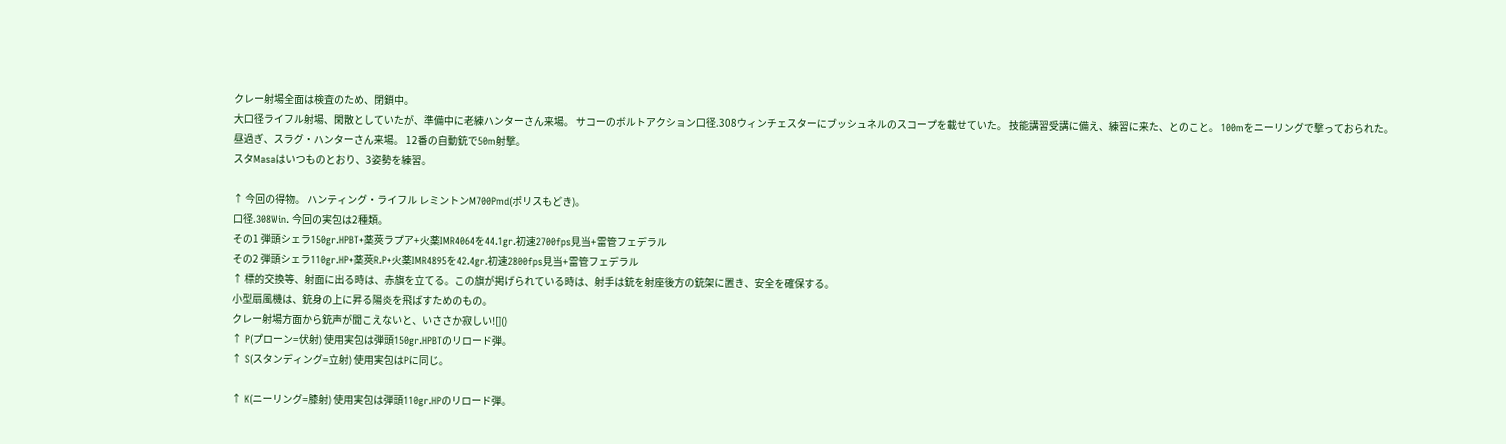クレー射場全面は検査のため、閉鎖中。
大口径ライフル射場、閑散としていたが、準備中に老練ハンターさん来場。 サコーのボルトアクション口径.308ウィンチェスターにブッシュネルのスコープを載せていた。 技能講習受講に備え、練習に来た、とのこと。 100mをニーリングで撃っておられた。
昼過ぎ、スラグ・ハンターさん来場。 12番の自動銃で50m射撃。
スタMasaはいつものとおり、3姿勢を練習。

↑ 今回の得物。 ハンティング・ライフル レミントンM700Pmd(ポリスもどき)。
口径.308Win. 今回の実包は2種類。
その1 弾頭シェラ150gr.HPBT+薬莢ラプア+火薬IMR4064を44.1gr.初速2700fps見当+雷管フェデラル
その2 弾頭シェラ110gr.HP+薬莢R.P+火薬IMR4895を42.4gr.初速2800fps見当+雷管フェデラル
↑ 標的交換等、射面に出る時は、赤旗を立てる。この旗が掲げられている時は、射手は銃を射座後方の銃架に置き、安全を確保する。
小型扇風機は、銃身の上に昇る陽炎を飛ばすためのもの。
クレー射場方面から銃声が聞こえないと、いささか寂しい![]()
↑ P(プローン=伏射) 使用実包は弾頭150gr.HPBTのリロード弾。
↑ S(スタンディング=立射) 使用実包はPに同じ。

↑ K(ニーリング=膝射) 使用実包は弾頭110gr.HPのリロード弾。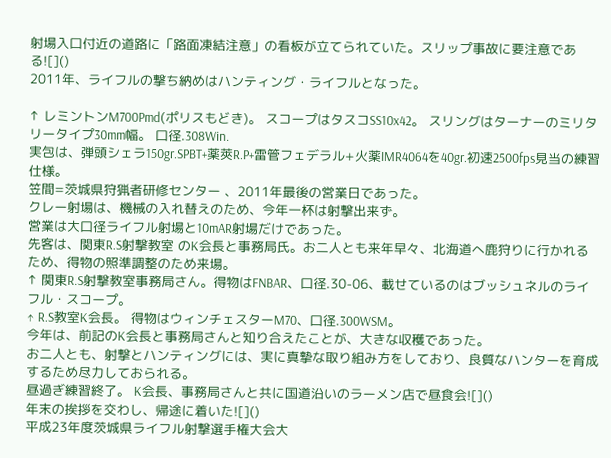射場入口付近の道路に「路面凍結注意」の看板が立てられていた。スリップ事故に要注意である![]()
2011年、ライフルの撃ち納めはハンティング・ライフルとなった。

↑ レミントンM700Pmd(ポリスもどき)。 スコープはタスコSS10x42。 スリングはターナーのミリタリータイプ30mm幅。 口径.308Win.
実包は、弾頭シェラ150gr.SPBT+薬莢R.P+雷管フェデラル+火薬IMR4064を40gr.初速2500fps見当の練習仕様。
笠間=茨城県狩猟者研修センター 、2011年最後の営業日であった。
クレー射場は、機械の入れ替えのため、今年一杯は射撃出来ず。
営業は大口径ライフル射場と10mAR射場だけであった。
先客は、関東R.S射撃教室 のK会長と事務局氏。お二人とも来年早々、北海道へ鹿狩りに行かれるため、得物の照準調整のため来場。
↑ 関東R.S射撃教室事務局さん。得物はFNBAR、口径.30-06、載せているのはブッシュネルのライフル・スコープ。
↑ R.S教室K会長。 得物はウィンチェスターM70、口径.300WSM。
今年は、前記のK会長と事務局さんと知り合えたことが、大きな収穫であった。
お二人とも、射撃とハンティングには、実に真摯な取り組み方をしており、良質なハンターを育成するため尽力しておられる。
昼過ぎ練習終了。 K会長、事務局さんと共に国道沿いのラーメン店で昼食会![]()
年末の挨拶を交わし、帰途に着いた![]()
平成23年度茨城県ライフル射撃選手権大会大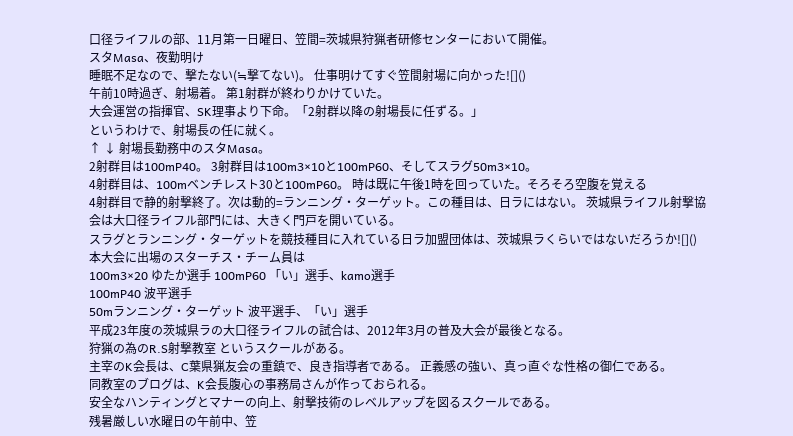口径ライフルの部、11月第一日曜日、笠間=茨城県狩猟者研修センターにおいて開催。
スタMasa、夜勤明け
睡眠不足なので、撃たない(≒撃てない)。 仕事明けてすぐ笠間射場に向かった![]()
午前10時過ぎ、射場着。 第1射群が終わりかけていた。
大会運営の指揮官、SK理事より下命。「2射群以降の射場長に任ずる。」
というわけで、射場長の任に就く。
↑ ↓ 射場長勤務中のスタMasa。
2射群目は100mP40。 3射群目は100m3×10と100mP60、そしてスラグ50m3×10。
4射群目は、100mベンチレスト30と100mP60。 時は既に午後1時を回っていた。そろそろ空腹を覚える
4射群目で静的射撃終了。次は動的=ランニング・ターゲット。この種目は、日ラにはない。 茨城県ライフル射撃協会は大口径ライフル部門には、大きく門戸を開いている。
スラグとランニング・ターゲットを競技種目に入れている日ラ加盟団体は、茨城県ラくらいではないだろうか![]()
本大会に出場のスターチス・チーム員は
100m3×20 ゆたか選手 100mP60 「い」選手、kamo選手
100mP40 波平選手
50mランニング・ターゲット 波平選手、「い」選手
平成23年度の茨城県ラの大口径ライフルの試合は、2012年3月の普及大会が最後となる。
狩猟の為のR.S射撃教室 というスクールがある。
主宰のK会長は、C葉県猟友会の重鎮で、良き指導者である。 正義感の強い、真っ直ぐな性格の御仁である。
同教室のブログは、K会長腹心の事務局さんが作っておられる。
安全なハンティングとマナーの向上、射撃技術のレベルアップを図るスクールである。
残暑厳しい水曜日の午前中、笠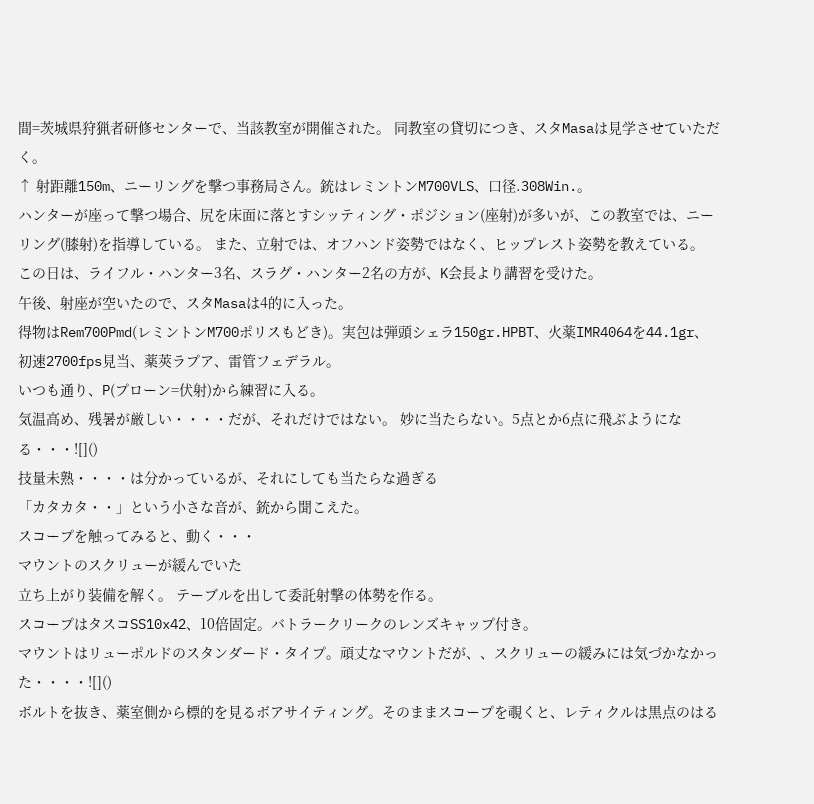間=茨城県狩猟者研修センターで、当該教室が開催された。 同教室の貸切につき、スタMasaは見学させていただく。
↑ 射距離150m、ニーリングを撃つ事務局さん。銃はレミントンM700VLS、口径.308Win.。
ハンターが座って撃つ場合、尻を床面に落とすシッティング・ポジション(座射)が多いが、この教室では、ニーリング(膝射)を指導している。 また、立射では、オフハンド姿勢ではなく、ヒップレスト姿勢を教えている。
この日は、ライフル・ハンター3名、スラグ・ハンター2名の方が、K会長より講習を受けた。
午後、射座が空いたので、スタMasaは4的に入った。
得物はRem700Pmd(レミントンM700ポリスもどき)。実包は弾頭シェラ150gr.HPBT、火薬IMR4064を44.1gr、初速2700fps見当、薬莢ラプア、雷管フェデラル。
いつも通り、P(プローン=伏射)から練習に入る。
気温高め、残暑が厳しい・・・・だが、それだけではない。 妙に当たらない。5点とか6点に飛ぶようになる・・・![]()
技量未熟・・・・は分かっているが、それにしても当たらな過ぎる
「カタカタ・・」という小さな音が、銃から聞こえた。
スコープを触ってみると、動く・・・
マウントのスクリューが緩んでいた
立ち上がり装備を解く。 テーブルを出して委託射撃の体勢を作る。
スコープはタスコSS10x42、10倍固定。バトラークリークのレンズキャップ付き。
マウントはリューポルドのスタンダード・タイプ。頑丈なマウントだが、、スクリューの緩みには気づかなかった・・・・![]()
ボルトを抜き、薬室側から標的を見るボアサイティング。そのままスコープを覗くと、レティクルは黒点のはる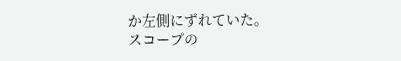か左側にずれていた。
スコープの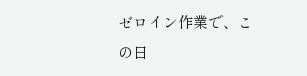ゼロイン作業で、この日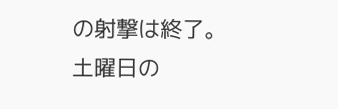の射撃は終了。
土曜日の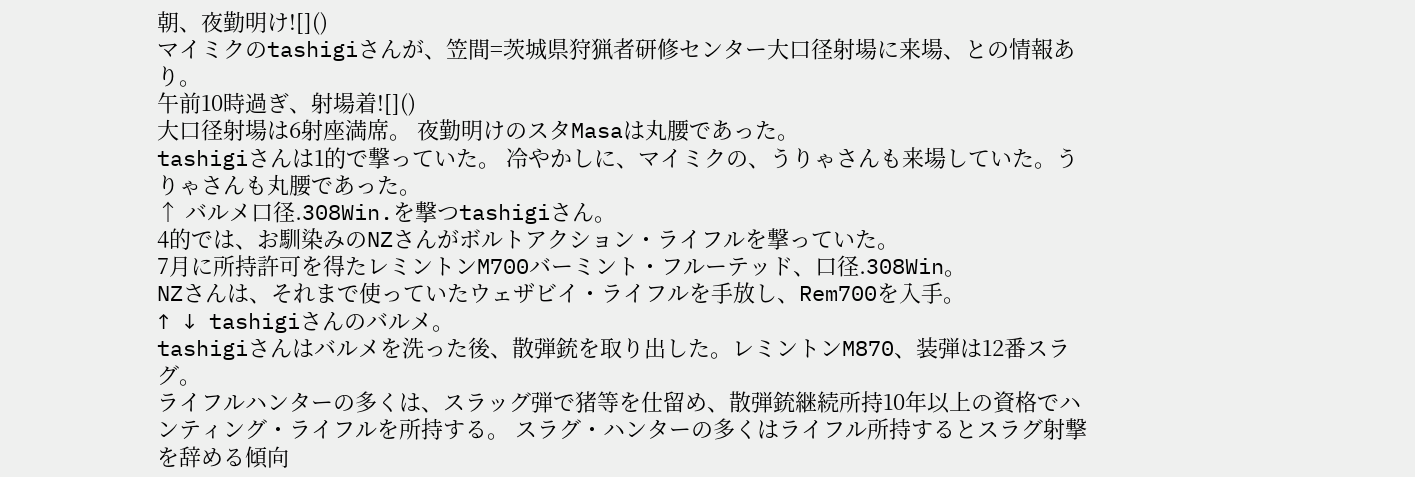朝、夜勤明け![]()
マイミクのtashigiさんが、笠間=茨城県狩猟者研修センター大口径射場に来場、との情報あり。
午前10時過ぎ、射場着![]()
大口径射場は6射座満席。 夜勤明けのスタMasaは丸腰であった。
tashigiさんは1的で撃っていた。 冷やかしに、マイミクの、うりゃさんも来場していた。うりゃさんも丸腰であった。
↑ バルメ口径.308Win.を撃つtashigiさん。
4的では、お馴染みのNZさんがボルトアクション・ライフルを撃っていた。
7月に所持許可を得たレミントンM700バーミント・フルーテッド、口径.308Win。
NZさんは、それまで使っていたウェザビイ・ライフルを手放し、Rem700を入手。
↑ ↓ tashigiさんのバルメ。
tashigiさんはバルメを洗った後、散弾銃を取り出した。レミントンM870、装弾は12番スラグ。
ライフルハンターの多くは、スラッグ弾で猪等を仕留め、散弾銃継続所持10年以上の資格でハンティング・ライフルを所持する。 スラグ・ハンターの多くはライフル所持するとスラグ射撃を辞める傾向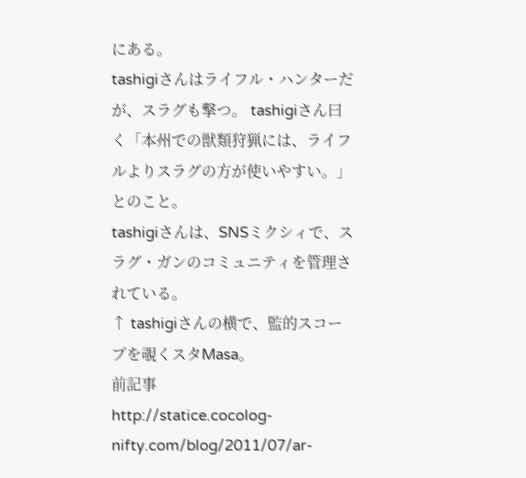にある。
tashigiさんはライフル・ハンターだが、スラグも撃つ。 tashigiさん曰く「本州での獣類狩猟には、ライフルよりスラグの方が使いやすい。」とのこと。
tashigiさんは、SNSミクシィで、スラグ・ガンのコミュニティを管理されている。
↑ tashigiさんの横で、監的スコープを覗くスタMasa。
前記事
http://statice.cocolog-nifty.com/blog/2011/07/ar-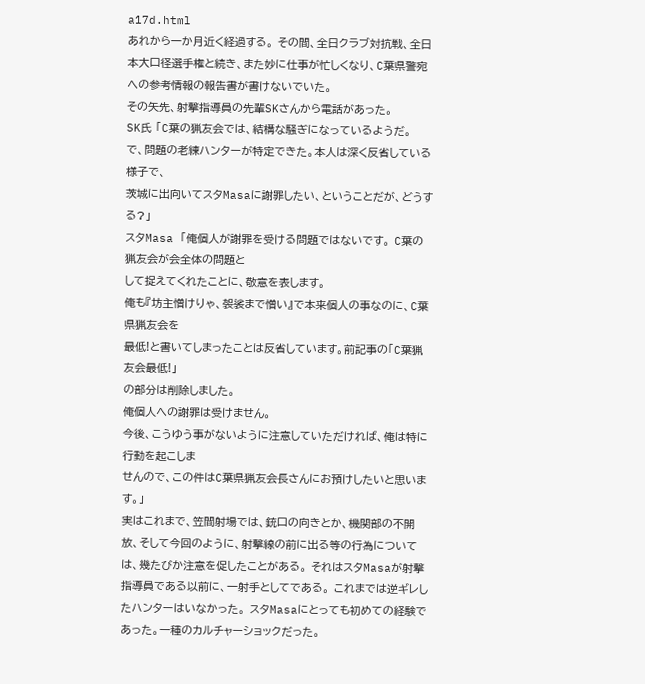a17d.html
あれから一か月近く経過する。 その間、全日クラブ対抗戦、全日本大口径選手権と続き、また妙に仕事が忙しくなり、C葉県警宛への参考情報の報告書が書けないでいた。
その矢先、射撃指導員の先輩SKさんから電話があった。
SK氏 「C葉の猟友会では、結構な騒ぎになっているようだ。
で、問題の老練ハンターが特定できた。本人は深く反省している様子で、
茨城に出向いてスタMasaに謝罪したい、ということだが、どうする?」
スタMasa 「俺個人が謝罪を受ける問題ではないです。 C葉の猟友会が会全体の問題と
して捉えてくれたことに、敬意を表します。
俺も『坊主憎けりゃ、袈裟まで憎い』で本来個人の事なのに、C葉県猟友会を
最低!と書いてしまったことは反省しています。前記事の「C葉猟友会最低!」
の部分は削除しました。
俺個人への謝罪は受けません。
今後、こうゆう事がないように注意していただければ、俺は特に行動を起こしま
せんので、この件はC葉県猟友会長さんにお預けしたいと思います。」
実はこれまで、笠間射場では、銃口の向きとか、機関部の不開放、そして今回のように、射撃線の前に出る等の行為については、幾たびか注意を促したことがある。 それはスタMasaが射撃指導員である以前に、一射手としてである。 これまでは逆ギレしたハンターはいなかった。 スタMasaにとっても初めての経験であった。一種のカルチャーショックだった。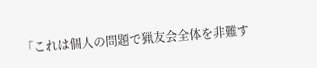「これは個人の問題で猟友会全体を非難す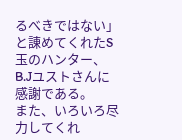るべきではない」と諌めてくれたS玉のハンター、B.Jユストさんに感謝である。
また、いろいろ尽力してくれ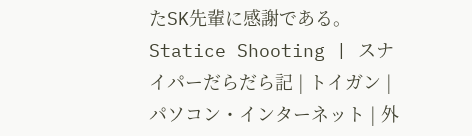たSK先輩に感謝である。
Statice Shooting | スナイパーだらだら記 | トイガン | パソコン・インターネット | 外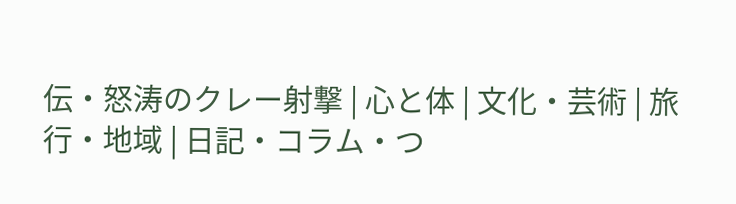伝・怒涛のクレー射撃 | 心と体 | 文化・芸術 | 旅行・地域 | 日記・コラム・つ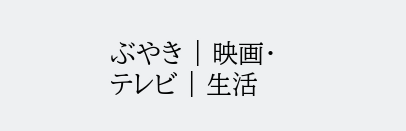ぶやき | 映画・テレビ | 生活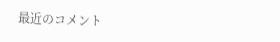最近のコメント